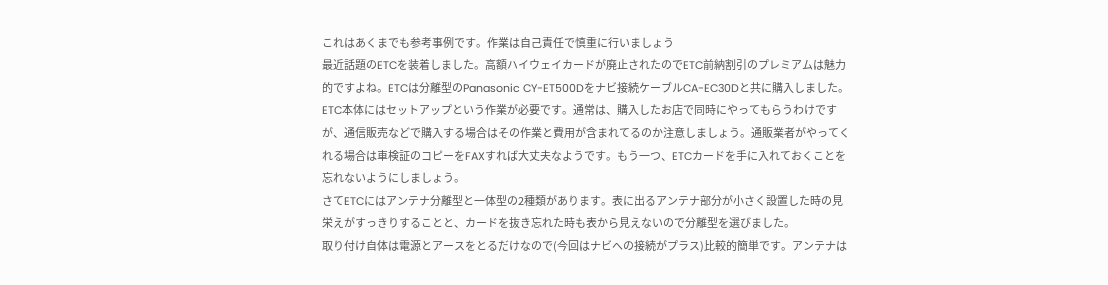これはあくまでも参考事例です。作業は自己責任で慎重に行いましょう
最近話題のETCを装着しました。高額ハイウェイカードが廃止されたのでETC前納割引のプレミアムは魅力的ですよね。ETCは分離型のPanasonic CY-ET500Dをナビ接続ケーブルCA-EC30Dと共に購入しました。ETC本体にはセットアップという作業が必要です。通常は、購入したお店で同時にやってもらうわけですが、通信販売などで購入する場合はその作業と費用が含まれてるのか注意しましょう。通販業者がやってくれる場合は車検証のコピーをFAXすれば大丈夫なようです。もう一つ、ETCカードを手に入れておくことを忘れないようにしましょう。
さてETCにはアンテナ分離型と一体型の2種類があります。表に出るアンテナ部分が小さく設置した時の見栄えがすっきりすることと、カードを抜き忘れた時も表から見えないので分離型を選びました。
取り付け自体は電源とアースをとるだけなので(今回はナビへの接続がプラス)比較的簡単です。アンテナは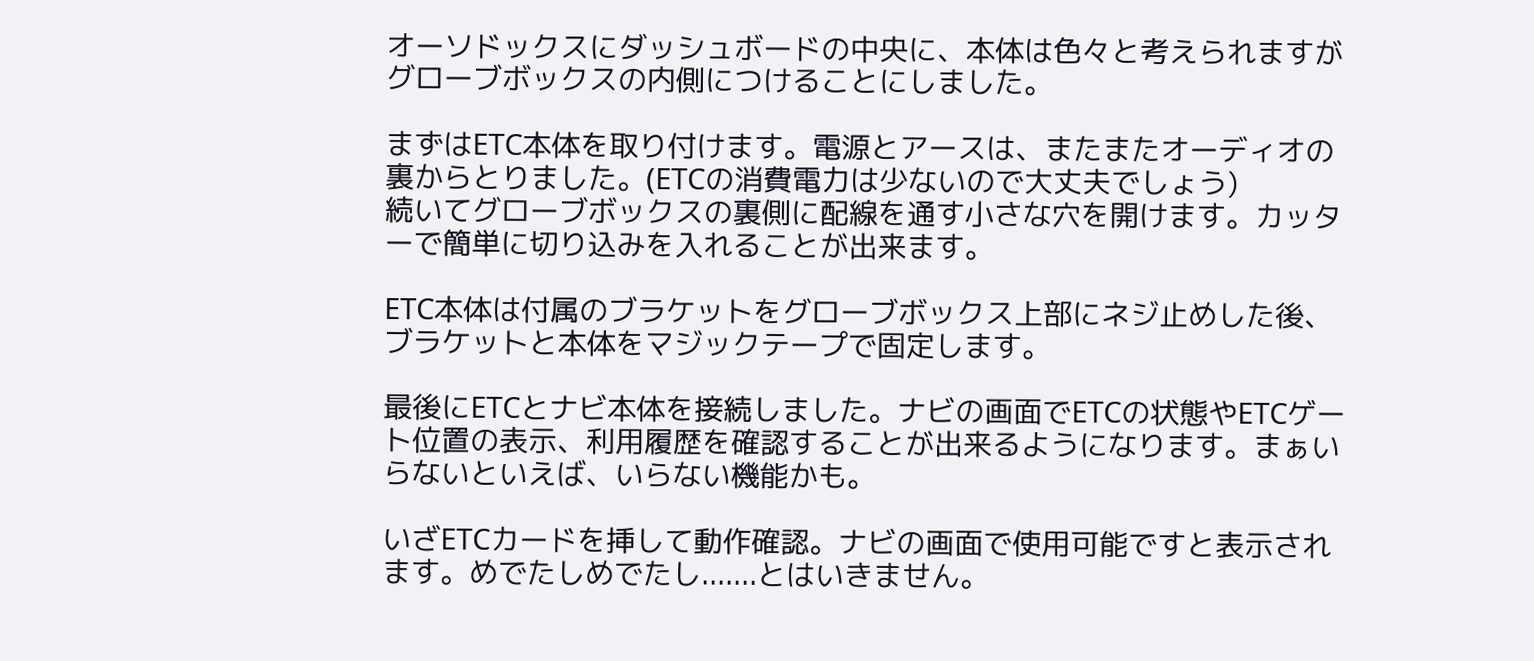オーソドックスにダッシュボードの中央に、本体は色々と考えられますがグローブボックスの内側につけることにしました。

まずはETC本体を取り付けます。電源とアースは、またまたオーディオの裏からとりました。(ETCの消費電力は少ないので大丈夫でしょう)
続いてグローブボックスの裏側に配線を通す小さな穴を開けます。カッターで簡単に切り込みを入れることが出来ます。

ETC本体は付属のブラケットをグローブボックス上部にネジ止めした後、ブラケットと本体をマジックテープで固定します。

最後にETCとナビ本体を接続しました。ナビの画面でETCの状態やETCゲート位置の表示、利用履歴を確認することが出来るようになります。まぁいらないといえば、いらない機能かも。

いざETCカードを挿して動作確認。ナビの画面で使用可能ですと表示されます。めでたしめでたし.......とはいきません。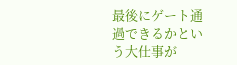最後にゲート通過できるかという大仕事が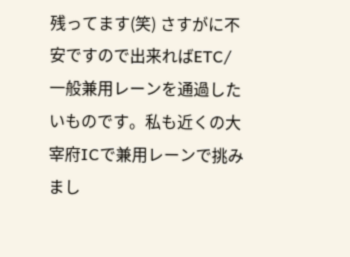残ってます(笑) さすがに不安ですので出来ればETC/一般兼用レーンを通過したいものです。私も近くの大宰府ICで兼用レーンで挑みまし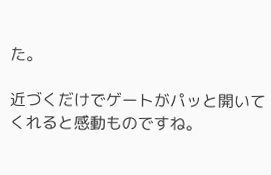た。

近づくだけでゲートがパッと開いてくれると感動ものですね。